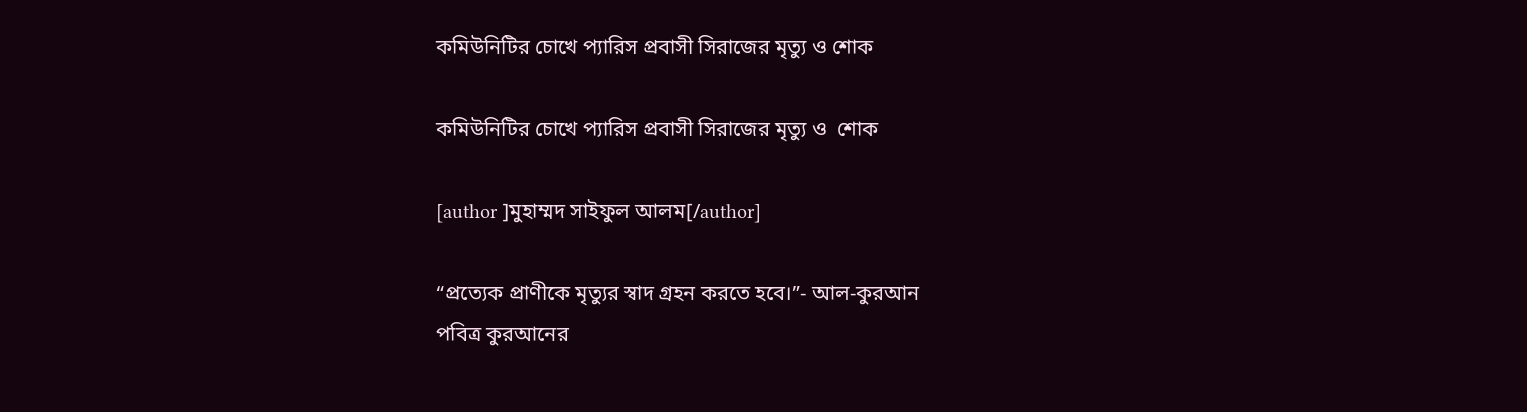কমিউনিটির চোখে প্যারিস প্রবাসী সিরাজের মৃত্যু ও শোক

কমিউনিটির চোখে প্যারিস প্রবাসী সিরাজের মৃত্যু ও  শোক

[author ]মুহাম্মদ সাইফুল আলম[/author]

“প্রত্যেক প্রাণীকে মৃত্যুর স্বাদ গ্রহন করতে হবে।”- আল-কুরআন
পবিত্র কুরআনের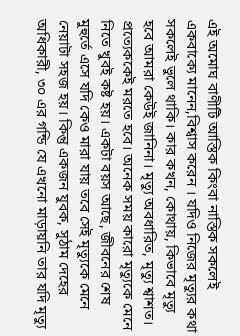এই অমোঘ বাণীটি আস্তিক কিংবা নাস্তিক সকলেই একবাক্যে মানেন,বিশ্বাস করেন । যদিও নিজের মৃত্যুর কথা সকলেই ভুলে থাকি। কার কখন, কোথায়, কিভাবে মৃত্যু হবে আমরা কেউই জানিনা। মৃত্যু অবধারিত, মৃত্যু শ্বাশত। প্রত্যেককেই মরতে হবে। অনেক সময় কারো মৃত্যুকে মেনে নিতে খুবই কষ্ট হয়। একটা বয়স আছে, জীবনের শেষ মুহুর্তে এসে যদি কেও মারা যায় তবে সেই মৃত্যুকে মেনে নেয়াটা সহজ হয়। কিন্তু একজন যুবক, সুঠাম দেহের অধিকারী, ৩০ এর গন্ডি যে এখনো মাড়ায়নি তার যদি মৃত্যু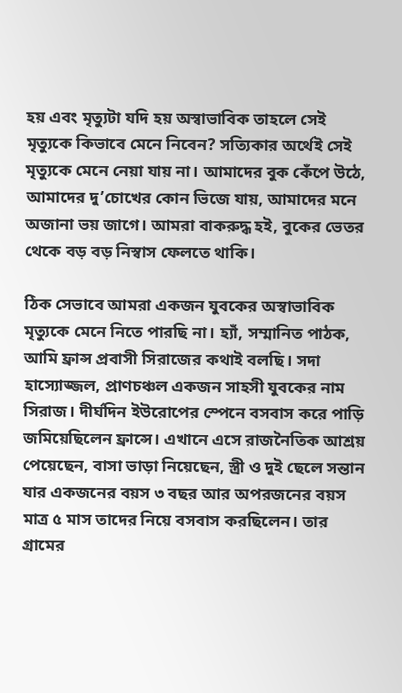হয় এবং মৃত্যুটা যদি হয় অস্বাভাবিক তাহলে সেই মৃত্যুকে কিভাবে মেনে নিবেন? সত্যিকার অর্থেই সেই মৃত্যুকে মেনে নেয়া যায় না। আমাদের বুক কেঁপে উঠে, আমাদের দু’চোখের কোন ভিজে যায়, আমাদের মনে অজানা ভয় জাগে। আমরা বাকরুদ্ধ হই, বুকের ভেতর থেকে বড় বড় নিস্বাস ফেলতে থাকি।

ঠিক সেভাবে আমরা একজন যুবকের অস্বাভাবিক মৃত্যুকে মেনে নিতে পারছি না। হ্যাঁ, সম্মানিত পাঠক, আমি ফ্রান্স প্রবাসী সিরাজের কথাই বলছি। সদা হাস্যোজ্জল, প্রাণচঞ্চল একজন সাহসী যুবকের নাম সিরাজ। দীর্ঘদিন ইউরোপের স্পেনে বসবাস করে পাড়ি জমিয়েছিলেন ফ্রান্সে। এখানে এসে রাজনৈতিক আশ্রয় পেয়েছেন, বাসা ভাড়া নিয়েছেন, স্ত্রী ও দুই ছেলে সন্তান যার একজনের বয়স ৩ বছর আর অপরজনের বয়স মাত্র ৫ মাস তাদের নিয়ে বসবাস করছিলেন। তার গ্রামের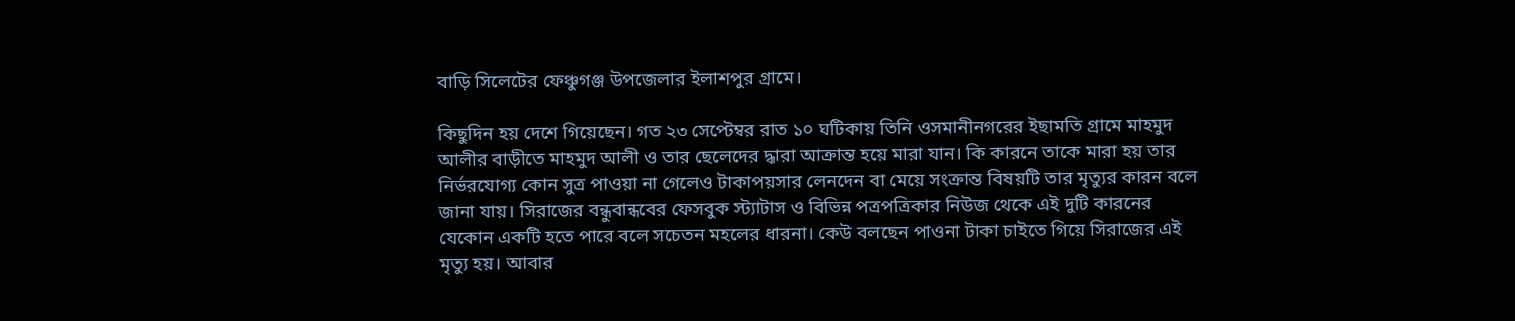বাড়ি সিলেটের ফেঞ্চুগঞ্জ উপজেলার ইলাশপুর গ্রামে।

কিছুদিন হয় দেশে গিয়েছেন। গত ২৩ সেপ্টেম্বর রাত ১০ ঘটিকায় তিনি ওসমানীনগরের ইছামতি গ্রামে মাহমুদ আলীর বাড়ীতে মাহমুদ আলী ও তার ছেলেদের দ্ধারা আক্রান্ত হয়ে মারা যান। কি কারনে তাকে মারা হয় তার নির্ভরযোগ্য কোন সুত্র পাওয়া না গেলেও টাকাপয়সার লেনদেন বা মেয়ে সংক্রান্ত বিষয়টি তার মৃত্যুর কারন বলে জানা যায়। সিরাজের বন্ধুবান্ধবের ফেসবুক স্ট্যাটাস ও বিভিন্ন পত্রপত্রিকার নিউজ থেকে এই দুটি কারনের যেকোন একটি হতে পারে বলে সচেতন মহলের ধারনা। কেউ বলছেন পাওনা টাকা চাইতে গিয়ে সিরাজের এই মৃত্যু হয়। আবার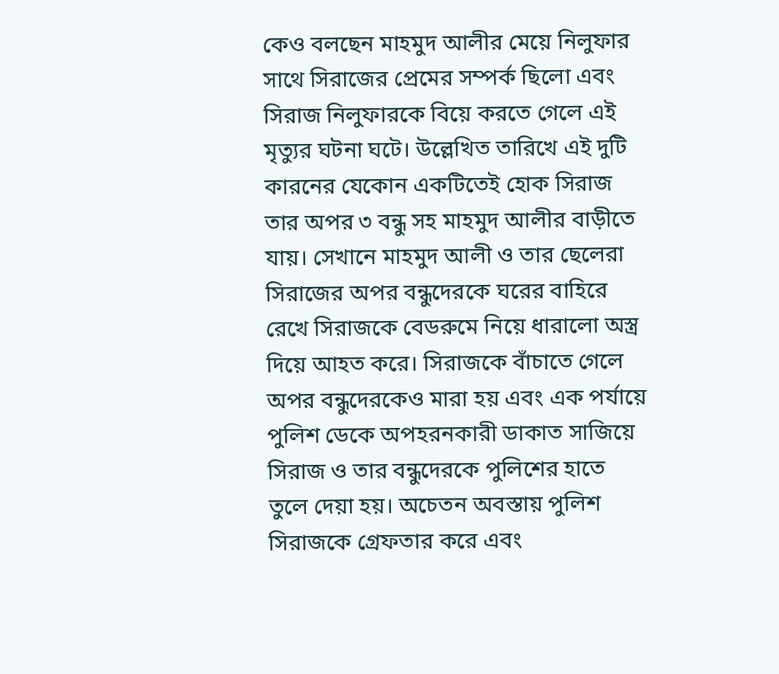কেও বলছেন মাহমুদ আলীর মেয়ে নিলুফার সাথে সিরাজের প্রেমের সম্পর্ক ছিলো এবং সিরাজ নিলুফারকে বিয়ে করতে গেলে এই মৃত্যুর ঘটনা ঘটে। উল্লেখিত তারিখে এই দুটি কারনের যেকোন একটিতেই হোক সিরাজ তার অপর ৩ বন্ধু সহ মাহমুদ আলীর বাড়ীতে যায়। সেখানে মাহমুদ আলী ও তার ছেলেরা সিরাজের অপর বন্ধুদেরকে ঘরের বাহিরে রেখে সিরাজকে বেডরুমে নিয়ে ধারালো অস্ত্র দিয়ে আহত করে। সিরাজকে বাঁচাতে গেলে অপর বন্ধুদেরকেও মারা হয় এবং এক পর্যায়ে পুলিশ ডেকে অপহরনকারী ডাকাত সাজিয়ে সিরাজ ও তার বন্ধুদেরকে পুলিশের হাতে তুলে দেয়া হয়। অচেতন অবস্তায় পুলিশ সিরাজকে গ্রেফতার করে এবং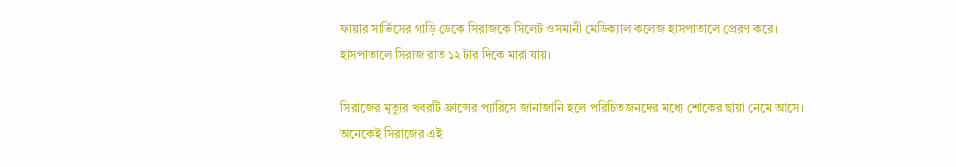ফায়ার সার্ভিসের গাড়ি ডেকে সিরাজকে সিলেট ওসমানী মেডিক্যাল কলেজ হাসপাতালে প্রেরণ করে। হাসপাতালে সিরাজ রাত ১২ টার দিকে মারা যায়।

সিরাজের মৃত্যুর খবরটি ফ্রান্সের প্যারিসে জানাজানি হলে পরিচিতজনদের মধ্যে শোকের ছায়া নেমে আসে। অনেকেই সিরাজের এই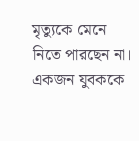মৃত্যুকে মেনে নিতে পারছেন না। একজন যুবককে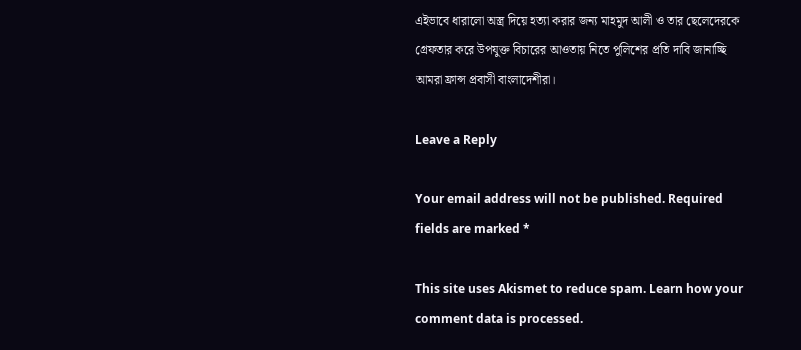এইভাবে ধারালো অস্ত্র দিয়ে হত্যা করার জন্য মাহমুদ আলী ও তার ছেলেদেরকে গ্রেফতার করে উপযুক্ত বিচারের আওতায় নিতে পুলিশের প্রতি দাবি জানাচ্ছি আমরা ফ্রান্স প্রবাসী বাংলাদেশীরা।

Leave a Reply

Your email address will not be published. Required fields are marked *

This site uses Akismet to reduce spam. Learn how your comment data is processed.